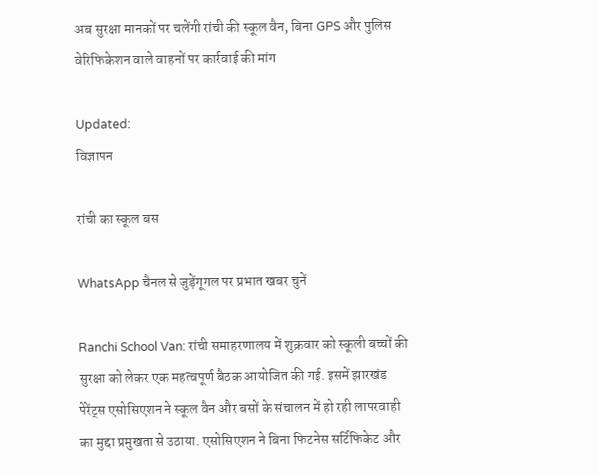अब सुरक्षा मानकों पर चलेंगी रांची की स्कूल वैन, बिना GPS और पुलिस वेरिफिकेशन वाले वाहनों पर कार्रवाई की मांग

Updated:
विज्ञापन

रांची का स्कूल बस

WhatsApp चैनल से जुड़ेंगूगल पर प्रभात खबर चुनें

Ranchi School Van: रांची समाहरणालय में शुक्रवार को स्कूली बच्चों की सुरक्षा को लेकर एक महत्वपूर्ण बैठक आयोजित की गई. इसमें झारखंड पेरेंट्स एसोसिएशन ने स्कूल वैन और बसों के संचालन में हो रही लापरवाही का मुद्दा प्रमुखता से उठाया. एसोसिएशन ने बिना फिटनेस सर्टिफिकेट और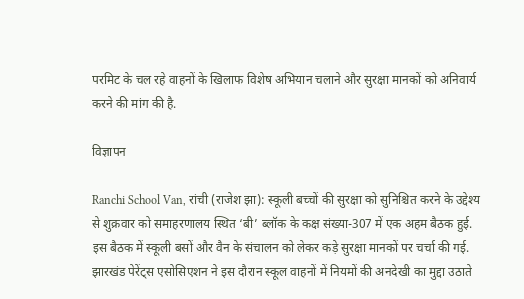परमिट के चल रहे वाहनों के खिलाफ विशेष अभियान चलाने और सुरक्षा मानकों को अनिवार्य करने की मांग की है.

विज्ञापन

Ranchi School Van, रांची (राजेश झा): स्कूली बच्चों की सुरक्षा को सुनिश्चित करने के उद्देश्य से शुक्रवार को समाहरणालय स्थित ‘बी’ ब्लॉक के कक्ष संख्या-307 में एक अहम बैठक हुई. इस बैठक में स्कूली बसों और वैन के संचालन को लेकर कड़े सुरक्षा मानकों पर चर्चा की गई. झारखंड पेरेंट्स एसोसिएशन ने इस दौरान स्कूल वाहनों में नियमों की अनदेखी का मुद्दा उठाते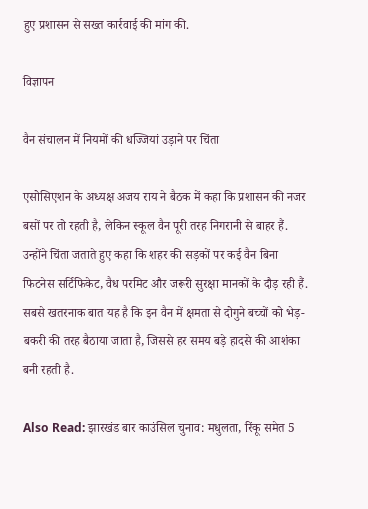हुए प्रशासन से सख्त कार्रवाई की मांग की.

विज्ञापन

वैन संचालन में नियमों की धज्जियां उड़ाने पर चिंता

एसोसिएशन के अध्यक्ष अजय राय ने बैठक में कहा कि प्रशासन की नजर बसों पर तो रहती है, लेकिन स्कूल वैन पूरी तरह निगरानी से बाहर हैं. उन्होंने चिंता जताते हुए कहा कि शहर की सड़कों पर कई वैन बिना फिटनेस सर्टिफिकेट, वैध परमिट और जरूरी सुरक्षा मानकों के दौड़ रही हैं. सबसे खतरनाक बात यह है कि इन वैन में क्षमता से दोगुने बच्चों को भेड़-बकरी की तरह बैठाया जाता है, जिससे हर समय बड़े हादसे की आशंका बनी रहती है.

Also Read: झारखंड बार काउंसिल चुनाव: मधुलता, रिंकू समेत 5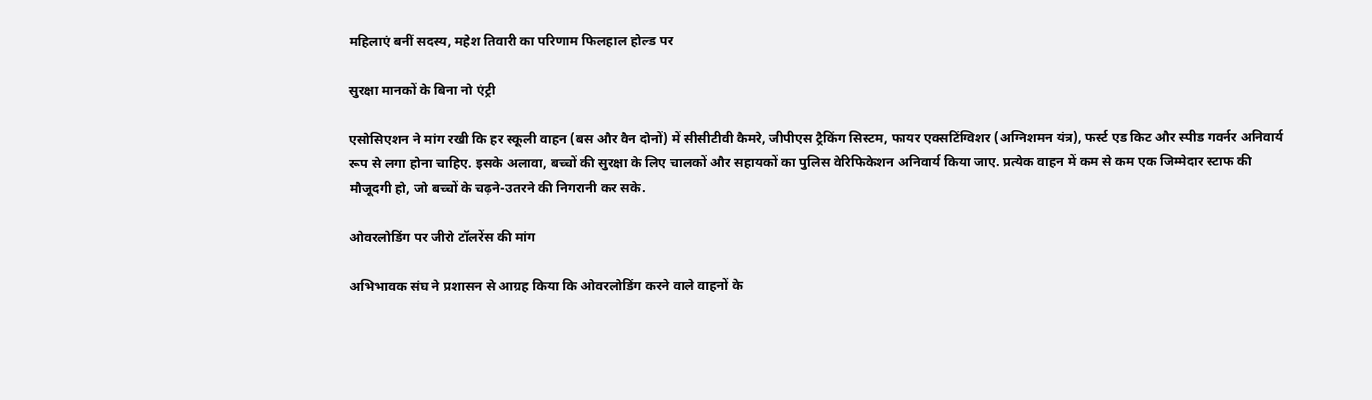महिलाएं बनीं सदस्य, महेश तिवारी का परिणाम फिलहाल होल्ड पर

सुरक्षा मानकों के बिना नो एंट्री

एसोसिएशन ने मांग रखी कि हर स्कूली वाहन (बस और वैन दोनों) में सीसीटीवी कैमरे, जीपीएस ट्रैकिंग सिस्टम, फायर एक्सटिंग्विशर (अग्निशमन यंत्र), फर्स्ट एड किट और स्पीड गवर्नर अनिवार्य रूप से लगा होना चाहिए. इसके अलावा, बच्चों की सुरक्षा के लिए चालकों और सहायकों का पुलिस वेरिफिकेशन अनिवार्य किया जाए. प्रत्येक वाहन में कम से कम एक जिम्मेदार स्टाफ की मौजूदगी हो, जो बच्चों के चढ़ने-उतरने की निगरानी कर सके.

ओवरलोडिंग पर जीरो टॉलरेंस की मांग

अभिभावक संघ ने प्रशासन से आग्रह किया कि ओवरलोडिंग करने वाले वाहनों के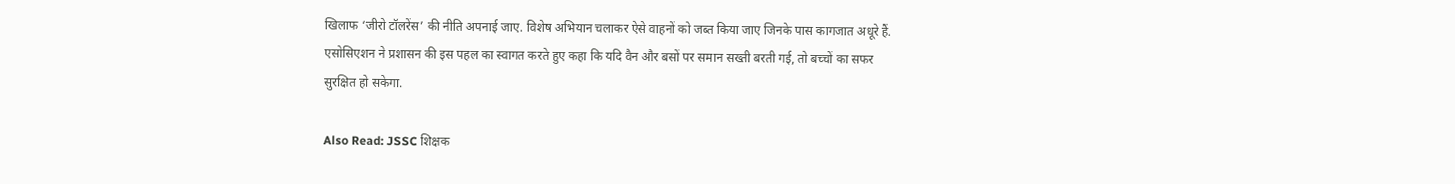खिलाफ ‘जीरो टॉलरेंस’ की नीति अपनाई जाए. विशेष अभियान चलाकर ऐसे वाहनों को जब्त किया जाए जिनके पास कागजात अधूरे हैं. एसोसिएशन ने प्रशासन की इस पहल का स्वागत करते हुए कहा कि यदि वैन और बसों पर समान सख्ती बरती गई, तो बच्चों का सफर सुरक्षित हो सकेगा.

Also Read: JSSC शिक्षक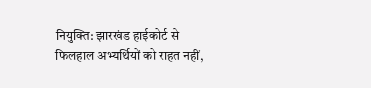नियुक्ति: झारखंड हाईकोर्ट से फिलहाल अभ्यर्थियों को राहत नहीं,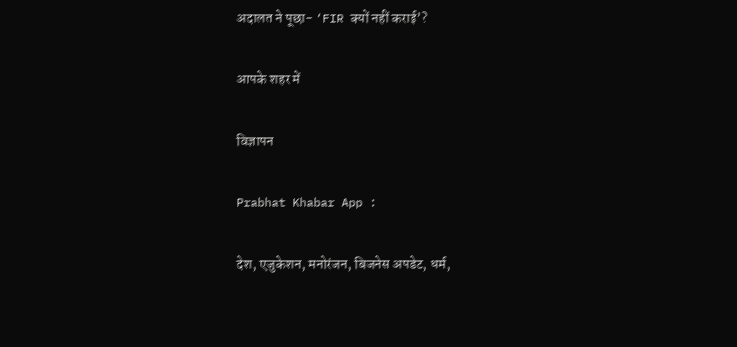अदालत ने पूछा- ‘FIR क्यों नहीं कराई’?

आपके शहर में

विज्ञापन

Prabhat Khabar App :

देश, एजुकेशन, मनोरंजन, बिजनेस अपडेट, धर्म,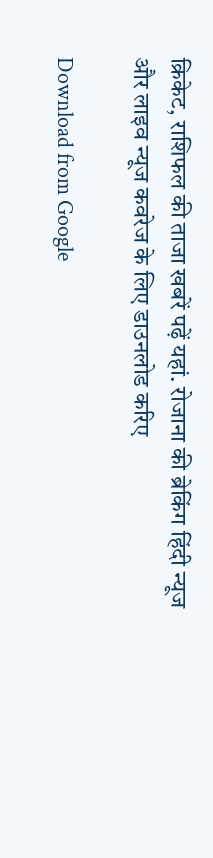क्रिकेट, राशिफल की ताजा खबरें पढ़ें यहां. रोजाना की ब्रेकिंग हिंदी न्यूज और लाइव न्यूज कवरेज के लिए डाउनलोड करिए

Download from Google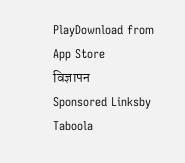PlayDownload from App Store
विज्ञापन
Sponsored Linksby Taboola